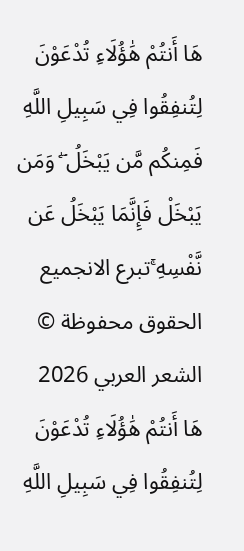هَا أَنتُمْ هَٰؤُلَاءِ تُدْعَوْنَ لِتُنفِقُوا فِي سَبِيلِ اللَّهِ فَمِنكُم مَّن يَبْخَلُ ۖ وَمَن يَبْخَلْ فَإِنَّمَا يَبْخَلُ عَن نَّفْسِهِ ۚتبرع الانجميع الحقوق محفوظة © الشعر العربي 2026
هَا أَنتُمْ هَٰؤُلَاءِ تُدْعَوْنَ لِتُنفِقُوا فِي سَبِيلِ اللَّهِ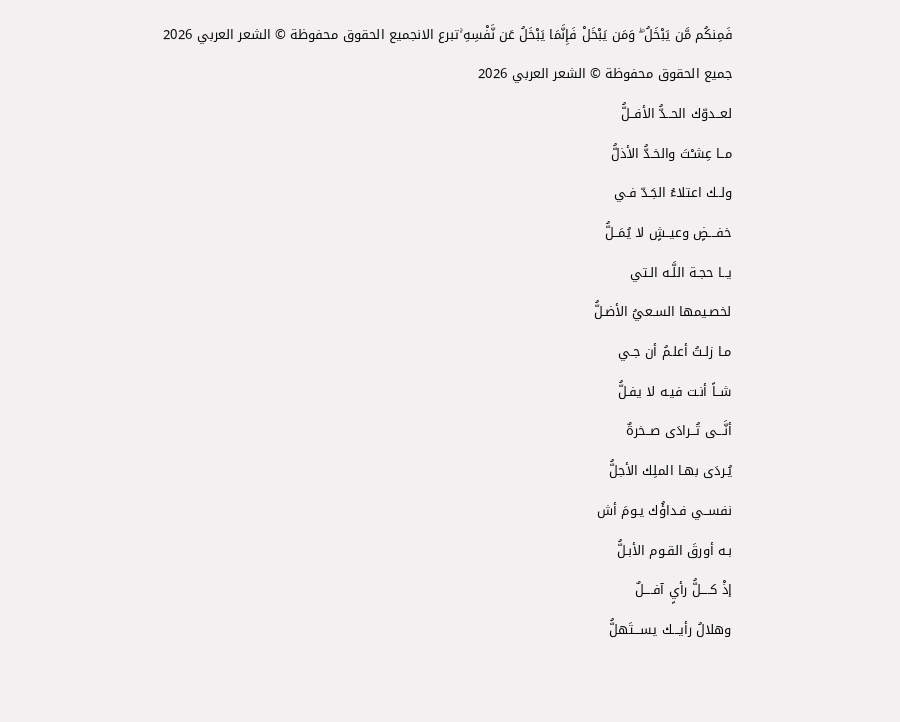فَمِنكُم مَّن يَبْخَلُ ۖ وَمَن يَبْخَلْ فَإِنَّمَا يَبْخَلُ عَن نَّفْسِهِ ۚتبرع الانجميع الحقوق محفوظة © الشعر العربي 2026
جميع الحقوق محفوظة © الشعر العربي 2026
لعــدوّك الحــدُّ الأفــلُّ
مــا عِشـْتَ والخـدُّ الأذلُّ
ولــك اعتلاءُ الجَـدّ فـي
خفـــضٍ وعيــشٍ لا يُمَــلُّ
يــا حجـة اللَّـه الـتي
لخصـيمها السـعيُ الأضـلُّ
مـا زلـتُ أعلـمُ أن جـي
شــاً أنـت فيـه لا يفـلُّ
أنَّـــى تُــرادَى صــخرةٌ
يُـردَى بهـا الملِك الأجلُّ
نفســي فـداؤُك يـومَ أش
بـه أورقَ القـوم الأبـلُّ
إذْ كــــلُّ رأيٍ آفــــلٌ
وهلالُ رأيـــك يســـتَهلُّ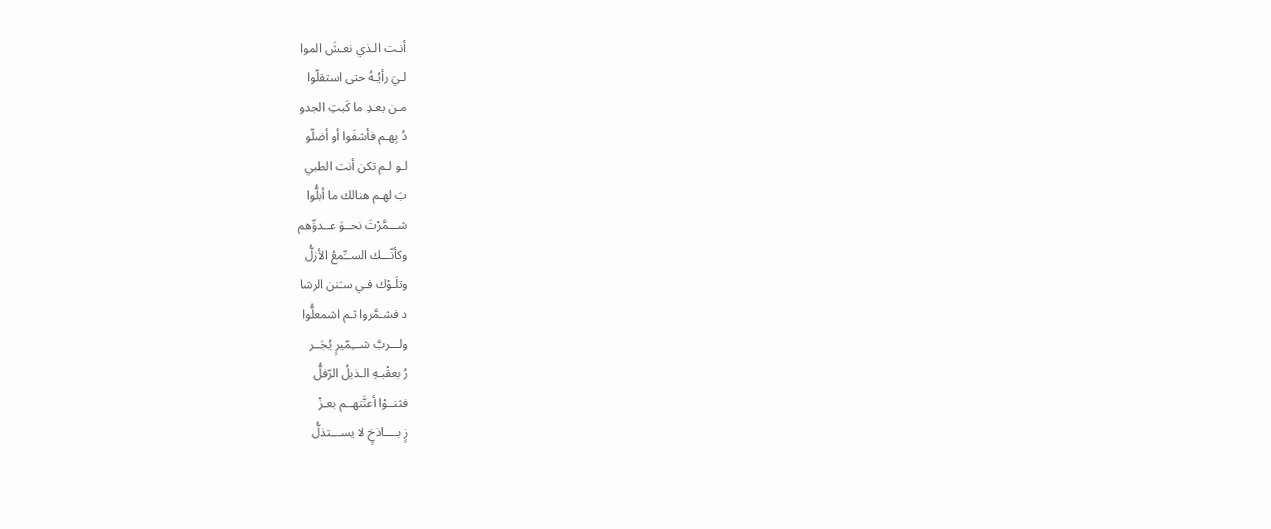أنـت الـذي نعـشَ الموا
لـيَ رأيُـهُ حتى استقلّوا
مـن بعـدِ ما كَبتِ الجدو
دُ بِهـم فأشفَوا أو أضلّو
لـو لـم تكن أنت الطبي
بَ لهـم هنالك ما أبلُّوا
شـــمَّرْتَ نحــوَ عــدوِّهم
وكأنّـــك الســِّمعُ الأزلُّ
وتلَـوْك فـي سـَنن الرشا
د فشـمَّروا ثـم اشمعلُّوا
ولـــربَّ شـــِمّيرٍ يُجَــر
رُ بعقْبـهِ الـذيلُ الرّفلُّ
فثنــوْا أعنَّتهــم بعـزْ
زٍ بــــاذخٍ لا يســـتذلُّ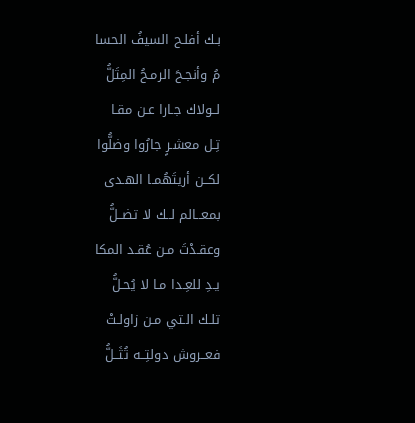بـك أفلـح السيفُ الحسا
مُ وأنجـحَ الرمـحُ المِتَلُّ
لــولاك جـارا عـن مقـا
تِـل معشـرٍ جارُوا وضلُّوا
لكــن أريتَهُمـا الهـدى
بمعــالم لــك لا تضــلُّ
وعقـدْتَ مـن عُقـد المكا
يـدِ للعِـدا مـا لا يُحـلُّ
تلـك الـتي مـن زاولـتْ
فعــروش دولتِــه تُثَــلُّ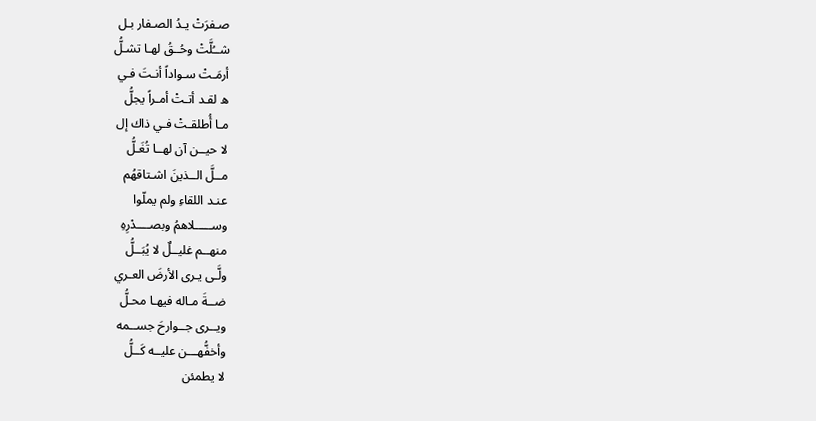صـفرَتْ يـدُ الصـفار بـل
شــُلَّتْ وحُــقُ لهـا تشـلُّ
أرمَـتْ سـواداً أنـتَ فـي
ه لقـد أتـتْ أمـراً يجلُّ
مـا أُطلقـتْ فـي ذاك إل
لا حيــن آن لهــا تُغَـلُّ
مــلَّ الــذينَ اشـتاقهُم
عنـد اللقاءِ ولم يملّوا
وســـــلاهمُ وبصــــدْرِهِ
منهــم غليــلٌ لا يُبَــلُّ
ولَّـى يـرى الأرضَ العـري
ضــةَ مـاله فيهـا محـلُّ
ويــرى جــوارحَ جســمه
وأخفُّهـــن عليــه كَــلُّ
لا يطمئن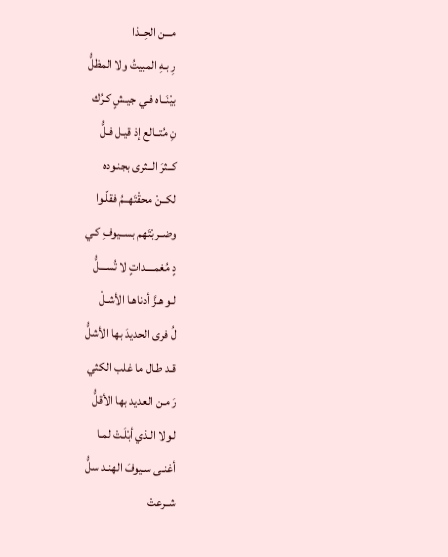مـــن الحِــذا
رِ بـهِ المبيتُ ولا المظلُّ
بيْنَــاه فـي جيـشٍ كـرُك
نِ مُتــالع إذ قيـل فـلُّ
كــثرَ الــثرى بجنـوده
لكــنْ محقْتَهــمُ فقلّـوا
وضــربْتَهم بســيوفِ كـي
دٍ مُغمــــداتٍ لا تُســـلُّ
لـو هـزَّ أدناهـا الأشـلْ
لُ فرى الحديدَ بها الأشلُّ
قـد طـال ما غلب الكثي
رَ مـن العديد بها الأقلُّ
لـولا الـذي أبْلَـتْ لمـا
أغنـى سـيوفَ الهنـد سلُّ
شــرعتْ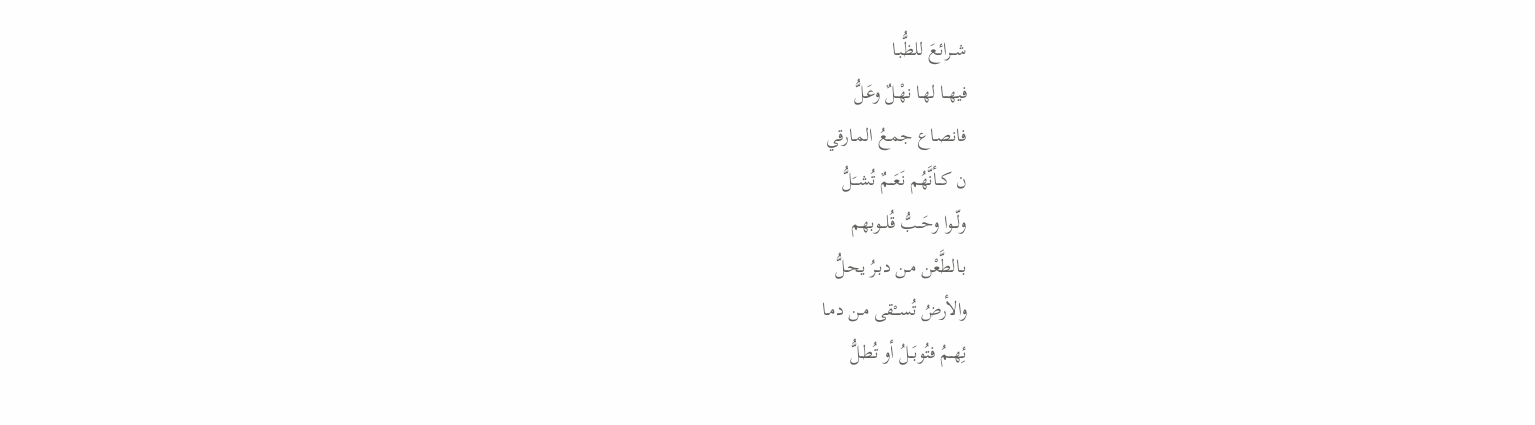شــرائعَ للظُّبـا
فيهــا لهـا نهْـلٌ وعَـلُّ
فانصـاع جمـعُ المـارقي
ن كــأنَّهُم نَعَــمٌ تُشــَلُّ
ولّــوا وحَــبُّ قُلــوبهم
بـالطَّعْن مـن دبـرُ يحـلُّ
والأرضُ تُســْقى مـن دمـا
ئِهــمُ فتُوبَــلُ أو تُطـلُّ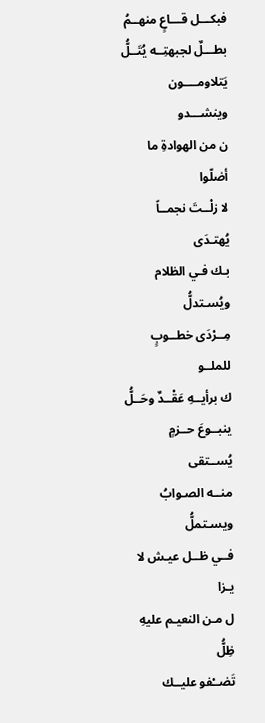فبكـــل قـــاعٍ منهــمُ
بطـــلٌ لجبهتِــه يُتَــلُّ
يَتلاومــــون وينشـــدو
ن من الهوادةِ ما أضلّوا
لا زلْــتَ نجمــاً يُهتـدَى
بـك فـي الظلام ويُسـتدلُّ
مِــرْدَى خطــوبٍ للملــو
ك برأيــهِ عَقْــدٌ وحَــلُّ
ينبــوعَ حــزمٍ يُســتقى
منــه الصـوابُ ويسـتملُّ
فــي ظــل عيـش لا يـزا
ل مـن النعيـم عليهِ ظِلُّ
تَضــْفو عليــك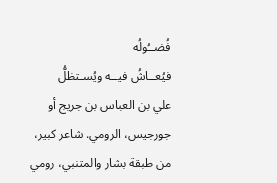فُضــُولُه
فيُعــاشُ فيــه ويُسـتظلُّ
علي بن العباس بن جريج أو جورجيس، الرومي. شاعر كبير، من طبقة بشار والمتنبي، رومي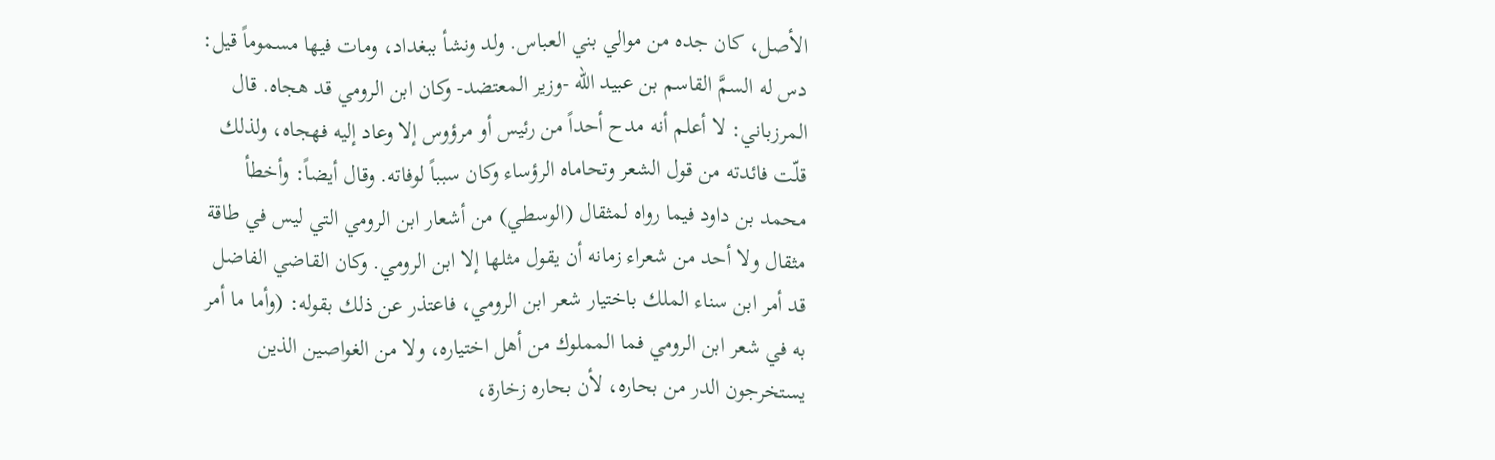الأصل، كان جده من موالي بني العباس. ولد ونشأ ببغداد، ومات فيها مسموماً قيل: دس له السمَّ القاسم بن عبيد الله -وزير المعتضد- وكان ابن الرومي قد هجاه. قال المرزباني: لا أعلم أنه مدح أحداً من رئيس أو مرؤوس إلا وعاد إليه فهجاه، ولذلك قلّت فائدته من قول الشعر وتحاماه الرؤساء وكان سبباً لوفاته. وقال أيضاً: وأخطأ محمد بن داود فيما رواه لمثقال (الوسطي) من أشعار ابن الرومي التي ليس في طاقة مثقال ولا أحد من شعراء زمانه أن يقول مثلها إلا ابن الرومي. وكان القاضي الفاضل قد أمر ابن سناء الملك باختيار شعر ابن الرومي، فاعتذر عن ذلك بقوله: (وأما ما أمر به في شعر ابن الرومي فما المملوك من أهل اختياره، ولا من الغواصين الذين يستخرجون الدر من بحاره، لأن بحاره زخارة،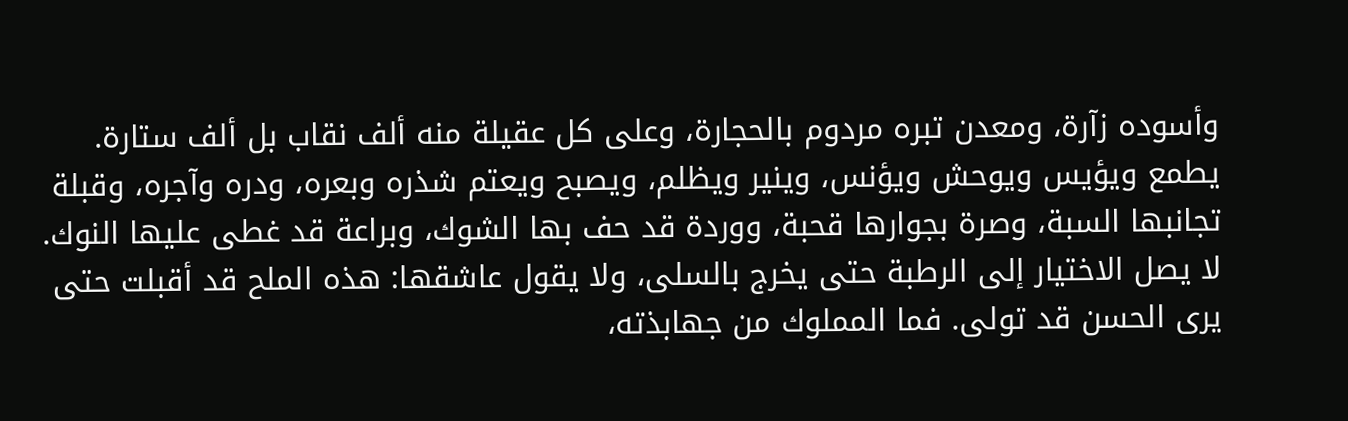وأسوده زآرة، ومعدن تبره مردوم بالحجارة، وعلى كل عقيلة منه ألف نقاب بل ألف ستارة. يطمع ويؤيس ويوحش ويؤنس، وينير ويظلم، ويصبح ويعتم شذره وبعره، ودره وآجره، وقبلة تجانبها السبة، وصرة بجوارها قحبة، ووردة قد حف بها الشوك، وبراعة قد غطى عليها النوك. لا يصل الاختيار إلى الرطبة حتى يخرج بالسلى، ولا يقول عاشقها: هذه الملح قد أقبلت حتى يرى الحسن قد تولى. فما المملوك من جهابذته،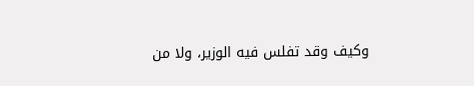وكيف وقد تفلس فيه الوزير، ولا من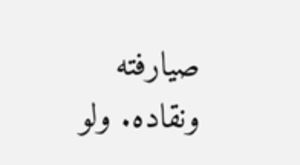صيارفته ونقاده. ولو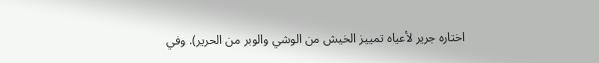اختاره جرير لأعياه تمييز الخيش من الوشي والوبر من الحرير). وفي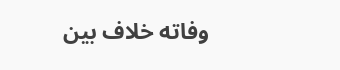وفاته خلاف بين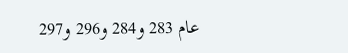عام 283 و284 و296 و297